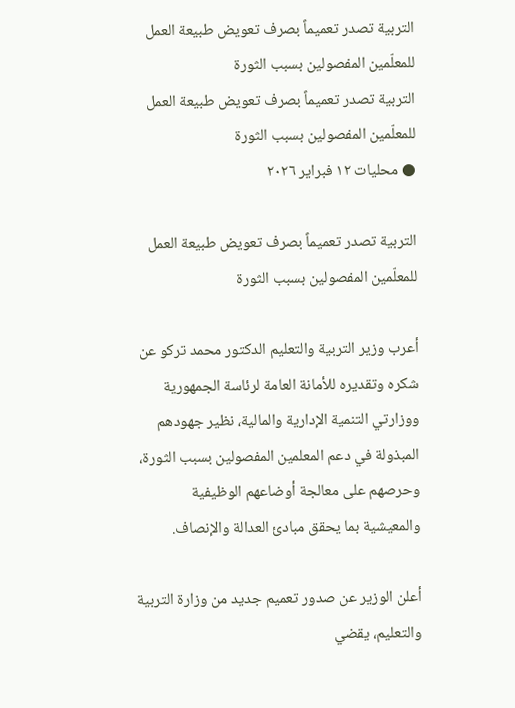التربية تصدر تعميماً بصرف تعويض طبيعة العمل للمعلّمين المفصولين بسبب الثورة
التربية تصدر تعميماً بصرف تعويض طبيعة العمل للمعلّمين المفصولين بسبب الثورة
● محليات ١٢ فبراير ٢٠٢٦

التربية تصدر تعميماً بصرف تعويض طبيعة العمل للمعلّمين المفصولين بسبب الثورة

أعرب وزير التربية والتعليم الدكتور محمد تركو عن شكره وتقديره للأمانة العامة لرئاسة الجمهورية ووزارتي التنمية الإدارية والمالية، نظير جهودهم المبذولة في دعم المعلمين المفصولين بسبب الثورة، وحرصهم على معالجة أوضاعهم الوظيفية والمعيشية بما يحقق مبادئ العدالة والإنصاف.

أعلن الوزير عن صدور تعميم جديد من وزارة التربية والتعليم، يقضي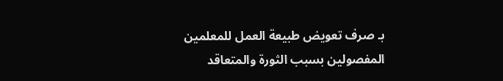بـ صرف تعويض طبيعة العمل للمعلمين المفصولين بسبب الثورة والمتعاقد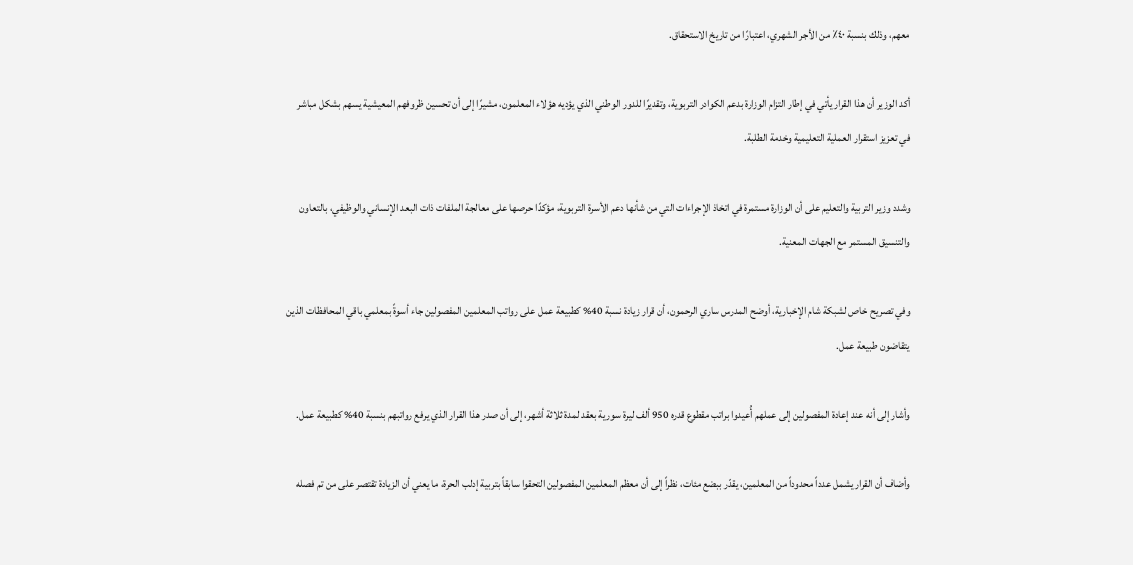معهم، وذلك بنسبة ٤٠٪ من الأجر الشهري، اعتبارًا من تاريخ الاستحقاق.

أكد الوزير أن هذا القرار يأتي في إطار التزام الوزارة بدعم الكوادر التربوية، وتقديرًا للدور الوطني الذي يؤديه هؤلاء المعلمون، مشيرًا إلى أن تحسين ظروفهم المعيشية يسهم بشكل مباشر في تعزيز استقرار العملية التعليمية وخدمة الطلبة.

وشدد وزير التربية والتعليم على أن الوزارة مستمرة في اتخاذ الإجراءات التي من شأنها دعم الأسرة التربوية، مؤكدًا حرصها على معالجة الملفات ذات البعد الإنساني والوظيفي، بالتعاون والتنسيق المستمر مع الجهات المعنية.

وفي تصريح خاص لشبكة شام الإخبارية، أوضح المدرس ساري الرحمون، أن قرار زيادة نسبة 40% كطبيعة عمل على رواتب المعلمين المفصولين جاء أسوةً بمعلمي باقي المحافظات الذين يتقاضون طبيعة عمل.

وأشار إلى أنه عند إعادة المفصولين إلى عملهم أُعيدوا براتب مقطوع قدره 950 ألف ليرة سورية بعقد لمدة ثلاثة أشهر، إلى أن صدر هذا القرار الذي يرفع رواتبهم بنسبة 40% كطبيعة عمل.

وأضاف أن القرار يشمل عدداً محدوداً من المعلمين، يقدّر ببضع مئات، نظراً إلى أن معظم المعلمين المفصولين التحقوا سابقاً بتربية إدلب الحرة، ما يعني أن الزيادة تقتصر على من تم فصله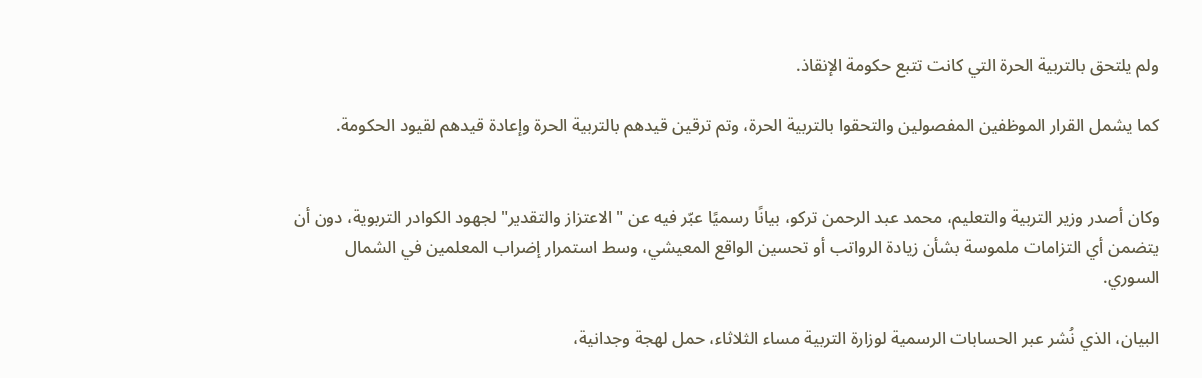ولم يلتحق بالتربية الحرة التي كانت تتبع حكومة الإنقاذ.

كما يشمل القرار الموظفين المفصولين والتحقوا بالتربية الحرة، وتم ترقين قيدهم بالتربية الحرة وإعادة قيدهم لقيود الحكومة.


وكان أصدر وزير التربية والتعليم، محمد عبد الرحمن تركو، بيانًا رسميًا عبّر فيه عن "الاعتزاز والتقدير" لجهود الكوادر التربوية، دون أن يتضمن أي التزامات ملموسة بشأن زيادة الرواتب أو تحسين الواقع المعيشي، وسط استمرار إضراب المعلمين في الشمال السوري.

البيان، الذي نُشر عبر الحسابات الرسمية لوزارة التربية مساء الثلاثاء، حمل لهجة وجدانية،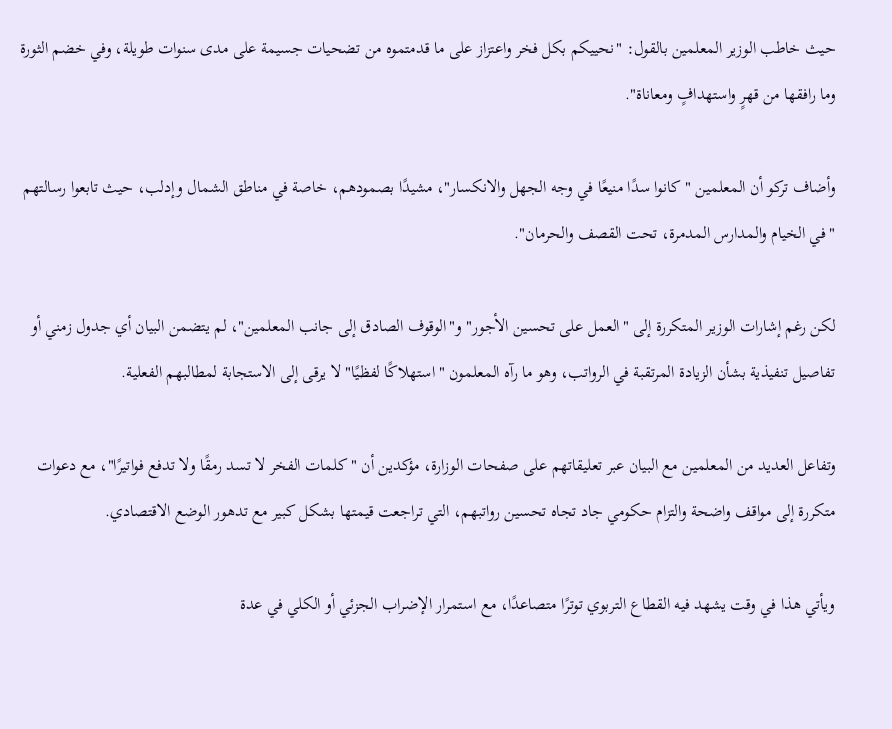حيث خاطب الوزير المعلمين بالقول: "نحييكم بكل فخر واعتزاز على ما قدمتموه من تضحيات جسيمة على مدى سنوات طويلة، وفي خضم الثورة وما رافقها من قهرٍ واستهدافٍ ومعاناة".

وأضاف تركو أن المعلمين "كانوا سدًا منيعًا في وجه الجهل والانكسار"، مشيدًا بصمودهم، خاصة في مناطق الشمال وإدلب، حيث تابعوا رسالتهم "في الخيام والمدارس المدمرة، تحت القصف والحرمان".

لكن رغم إشارات الوزير المتكررة إلى "العمل على تحسين الأجور" و"الوقوف الصادق إلى جانب المعلمين"، لم يتضمن البيان أي جدول زمني أو تفاصيل تنفيذية بشأن الزيادة المرتقبة في الرواتب، وهو ما رآه المعلمون "استهلاكًا لفظيًا" لا يرقى إلى الاستجابة لمطالبهم الفعلية.

وتفاعل العديد من المعلمين مع البيان عبر تعليقاتهم على صفحات الوزارة، مؤكدين أن "كلمات الفخر لا تسد رمقًا ولا تدفع فواتيرًا"، مع دعوات متكررة إلى مواقف واضحة والتزام حكومي جاد تجاه تحسين رواتبهم، التي تراجعت قيمتها بشكل كبير مع تدهور الوضع الاقتصادي.

ويأتي هذا في وقت يشهد فيه القطاع التربوي توترًا متصاعدًا، مع استمرار الإضراب الجزئي أو الكلي في عدة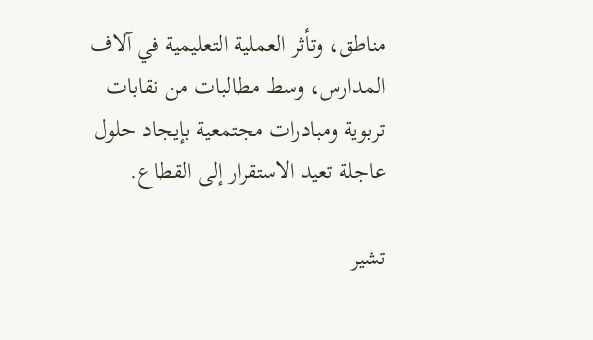مناطق، وتأثر العملية التعليمية في آلاف المدارس، وسط مطالبات من نقابات تربوية ومبادرات مجتمعية بإيجاد حلول عاجلة تعيد الاستقرار إلى القطاع.

تشير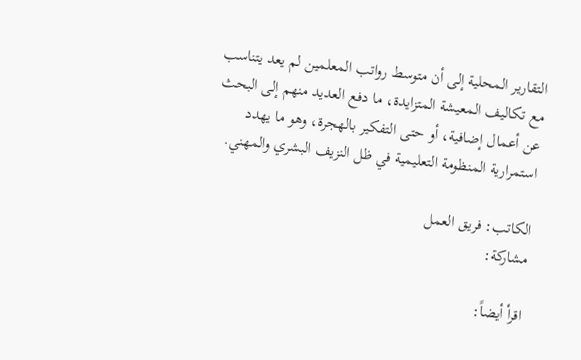التقارير المحلية إلى أن متوسط رواتب المعلمين لم يعد يتناسب مع تكاليف المعيشة المتزايدة، ما دفع العديد منهم إلى البحث عن أعمال إضافية، أو حتى التفكير بالهجرة، وهو ما يهدد استمرارية المنظومة التعليمية في ظل النزيف البشري والمهني.

الكاتب: فريق العمل
مشاركة:

اقرأ أيضاً: